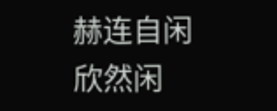赫连自闲欣然闲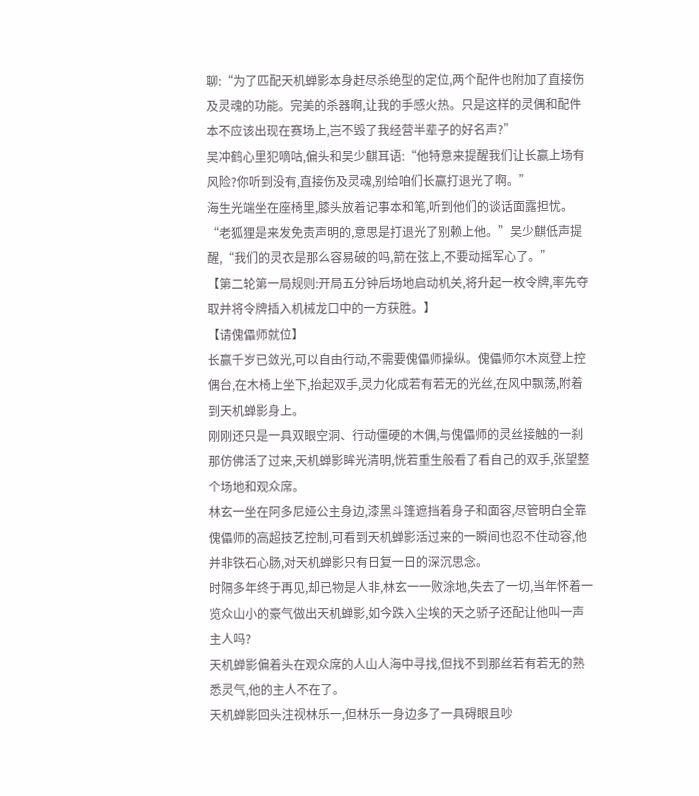聊:“为了匹配天机蝉影本身赶尽杀绝型的定位,两个配件也附加了直接伤及灵魂的功能。完美的杀器啊,让我的手感火热。只是这样的灵偶和配件本不应该出现在赛场上,岂不毁了我经营半辈子的好名声?”
吴冲鹤心里犯嘀咕,偏头和吴少麒耳语:“他特意来提醒我们让长赢上场有风险?你听到没有,直接伤及灵魂,别给咱们长赢打退光了啊。”
海生光端坐在座椅里,膝头放着记事本和笔,听到他们的谈话面露担忧。
“老狐狸是来发免责声明的,意思是打退光了别赖上他。”吴少麒低声提醒,“我们的灵衣是那么容易破的吗,箭在弦上,不要动摇军心了。”
【第二轮第一局规则:开局五分钟后场地启动机关,将升起一枚令牌,率先夺取并将令牌插入机械龙口中的一方获胜。】
【请傀儡师就位】
长赢千岁已敛光,可以自由行动,不需要傀儡师操纵。傀儡师尔木岚登上控偶台,在木椅上坐下,抬起双手,灵力化成若有若无的光丝,在风中飘荡,附着到天机蝉影身上。
刚刚还只是一具双眼空洞、行动僵硬的木偶,与傀儡师的灵丝接触的一刹那仿佛活了过来,天机蝉影眸光清明,恍若重生般看了看自己的双手,张望整个场地和观众席。
林玄一坐在阿多尼娅公主身边,漆黑斗篷遮挡着身子和面容,尽管明白全靠傀儡师的高超技艺控制,可看到天机蝉影活过来的一瞬间也忍不住动容,他并非铁石心肠,对天机蝉影只有日复一日的深沉思念。
时隔多年终于再见,却已物是人非,林玄一一败涂地,失去了一切,当年怀着一览众山小的豪气做出天机蝉影,如今跌入尘埃的天之骄子还配让他叫一声主人吗?
天机蝉影偏着头在观众席的人山人海中寻找,但找不到那丝若有若无的熟悉灵气,他的主人不在了。
天机蝉影回头注视林乐一,但林乐一身边多了一具碍眼且吵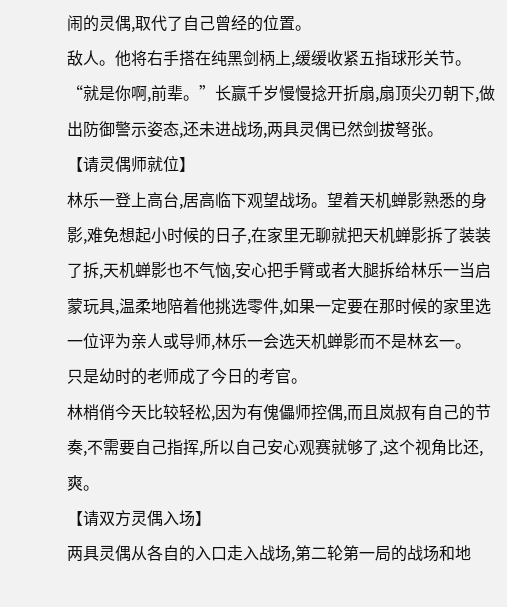闹的灵偶,取代了自己曾经的位置。
敌人。他将右手搭在纯黑剑柄上,缓缓收紧五指球形关节。
“就是你啊,前辈。”长赢千岁慢慢捻开折扇,扇顶尖刃朝下,做出防御警示姿态,还未进战场,两具灵偶已然剑拔弩张。
【请灵偶师就位】
林乐一登上高台,居高临下观望战场。望着天机蝉影熟悉的身影,难免想起小时候的日子,在家里无聊就把天机蝉影拆了装装了拆,天机蝉影也不气恼,安心把手臂或者大腿拆给林乐一当启蒙玩具,温柔地陪着他挑选零件,如果一定要在那时候的家里选一位评为亲人或导师,林乐一会选天机蝉影而不是林玄一。
只是幼时的老师成了今日的考官。
林梢俏今天比较轻松,因为有傀儡师控偶,而且岚叔有自己的节奏,不需要自己指挥,所以自己安心观赛就够了,这个视角比还,爽。
【请双方灵偶入场】
两具灵偶从各自的入口走入战场,第二轮第一局的战场和地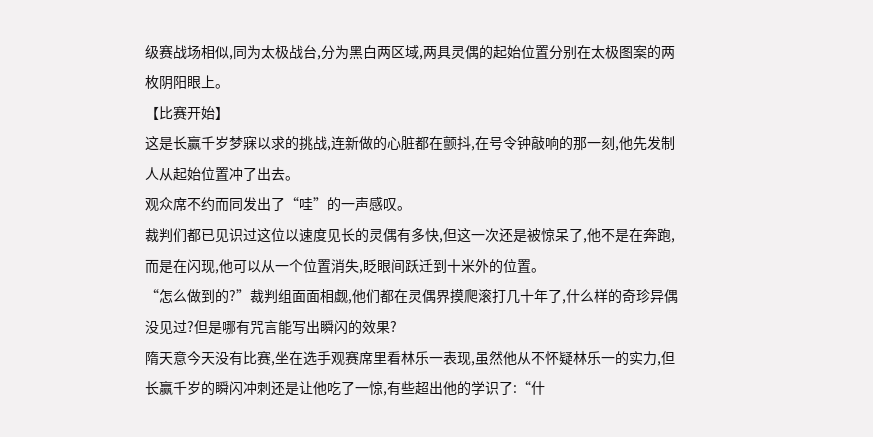级赛战场相似,同为太极战台,分为黑白两区域,两具灵偶的起始位置分别在太极图案的两枚阴阳眼上。
【比赛开始】
这是长赢千岁梦寐以求的挑战,连新做的心脏都在颤抖,在号令钟敲响的那一刻,他先发制人从起始位置冲了出去。
观众席不约而同发出了“哇”的一声感叹。
裁判们都已见识过这位以速度见长的灵偶有多快,但这一次还是被惊呆了,他不是在奔跑,而是在闪现,他可以从一个位置消失,眨眼间跃迁到十米外的位置。
“怎么做到的?”裁判组面面相觑,他们都在灵偶界摸爬滚打几十年了,什么样的奇珍异偶没见过?但是哪有咒言能写出瞬闪的效果?
隋天意今天没有比赛,坐在选手观赛席里看林乐一表现,虽然他从不怀疑林乐一的实力,但长赢千岁的瞬闪冲刺还是让他吃了一惊,有些超出他的学识了:“什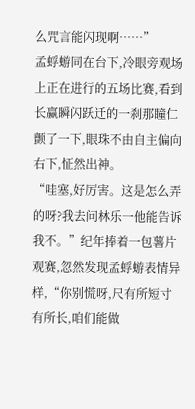么咒言能闪现啊……”
孟蜉蝣同在台下,冷眼旁观场上正在进行的五场比赛,看到长赢瞬闪跃迁的一刹那瞳仁颤了一下,眼珠不由自主偏向右下,怔然出神。
“哇塞,好厉害。这是怎么弄的呀?我去问林乐一他能告诉我不。”纪年捧着一包薯片观赛,忽然发现孟蜉蝣表情异样,“你别慌呀,尺有所短寸有所长,咱们能做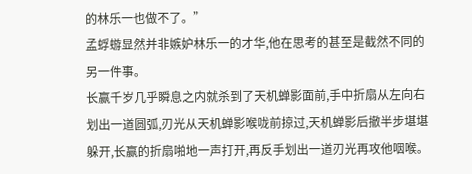的林乐一也做不了。”
孟蜉蝣显然并非嫉妒林乐一的才华,他在思考的甚至是截然不同的另一件事。
长赢千岁几乎瞬息之内就杀到了天机蝉影面前,手中折扇从左向右划出一道圆弧,刃光从天机蝉影喉咙前掠过,天机蝉影后撤半步堪堪躲开,长赢的折扇啪地一声打开,再反手划出一道刃光再攻他咽喉。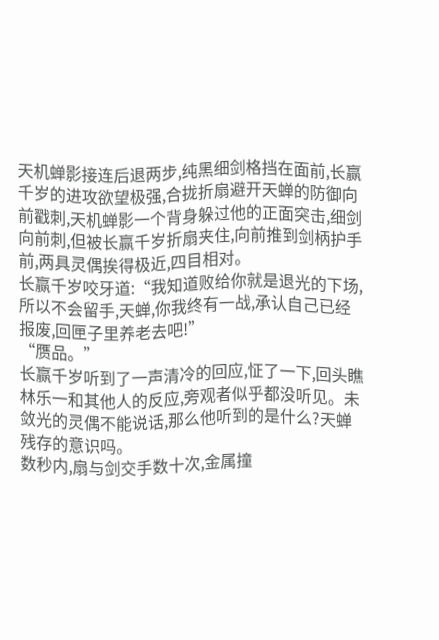天机蝉影接连后退两步,纯黑细剑格挡在面前,长赢千岁的进攻欲望极强,合拢折扇避开天蝉的防御向前戳刺,天机蝉影一个背身躲过他的正面突击,细剑向前刺,但被长赢千岁折扇夹住,向前推到剑柄护手前,两具灵偶挨得极近,四目相对。
长赢千岁咬牙道:“我知道败给你就是退光的下场,所以不会留手,天蝉,你我终有一战,承认自己已经报废,回匣子里养老去吧!”
“赝品。”
长赢千岁听到了一声清冷的回应,怔了一下,回头瞧林乐一和其他人的反应,旁观者似乎都没听见。未敛光的灵偶不能说话,那么他听到的是什么?天蝉残存的意识吗。
数秒内,扇与剑交手数十次,金属撞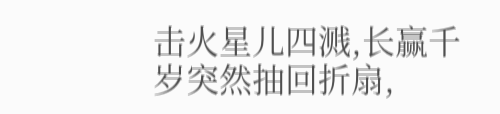击火星儿四溅,长赢千岁突然抽回折扇,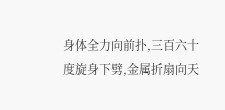身体全力向前扑,三百六十度旋身下劈,金属折扇向天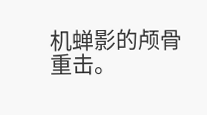机蝉影的颅骨重击。